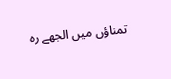تمناؤں میں الجھے رہ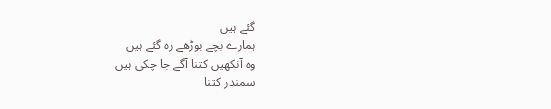گئے ہیں
ہمارے بچے بوڑھے رہ گئے ہیں
وہ آنکھیں کتنا آگے جا چکی ہیں
سمندر کتنا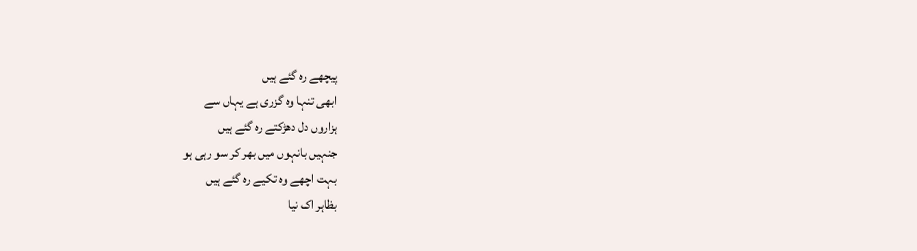پیچھے رہ گئے ہیں
ابھی تنہا وہ گزری ہے یہاں سے
ہزاروں دل دھڑکتے رہ گئے ہیں
جنہیں بانہوں میں بھر کر سو رہی ہو
بہت اچھے وہ تکیے رہ گئے ہیں
بظاہر اک نیا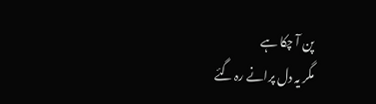پن آ چکا ہے
مگر یہ دل پرانے رہ گئے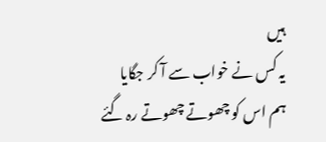ہیں
یہ کس نے خواب سے آ کر جگایا
ہم اس کو چھوتے چھوتے رہ گئے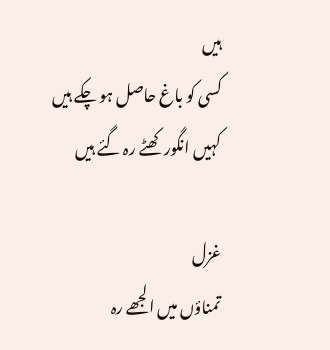ہیں
کسی کو باغ حاصل ہو چکے ہیں
کہیں انگور کھٹے رہ گئے ہیں

غزل
تمناؤں میں الجھے رہ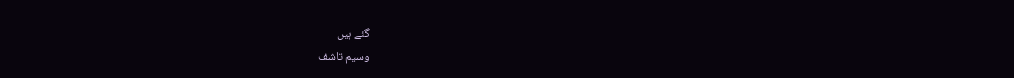گئے ہیں
وسیم تاشف